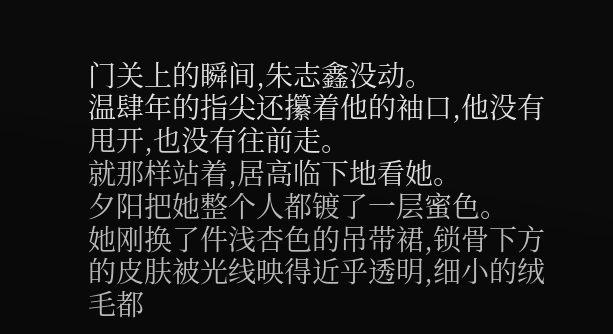门关上的瞬间,朱志鑫没动。
温肆年的指尖还攥着他的袖口,他没有甩开,也没有往前走。
就那样站着,居高临下地看她。
夕阳把她整个人都镀了一层蜜色。
她刚换了件浅杏色的吊带裙,锁骨下方的皮肤被光线映得近乎透明,细小的绒毛都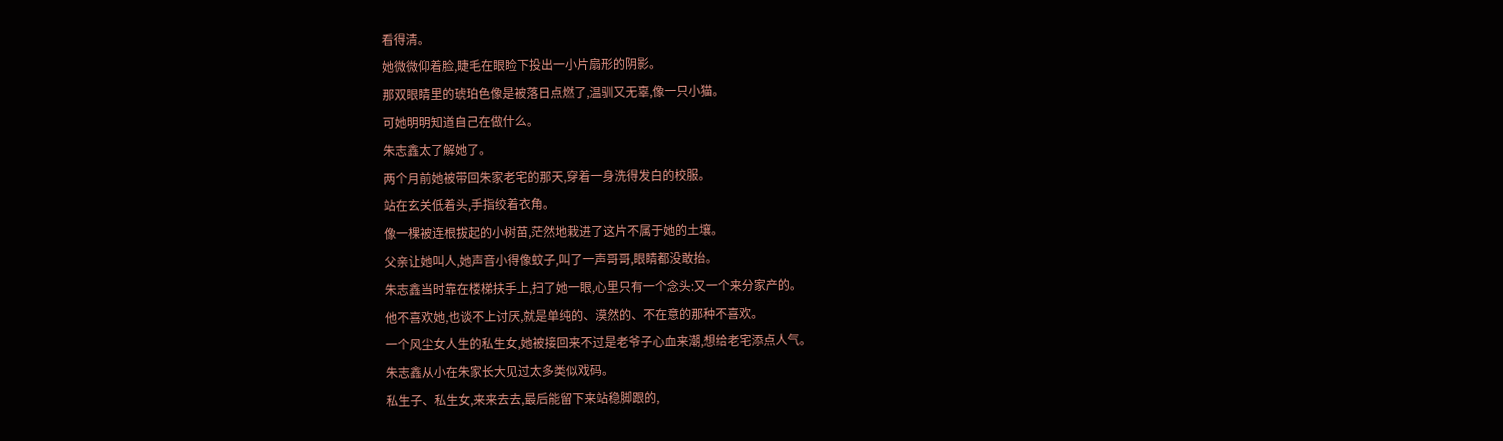看得清。
她微微仰着脸,睫毛在眼睑下投出一小片扇形的阴影。
那双眼睛里的琥珀色像是被落日点燃了,温驯又无辜,像一只小猫。
可她明明知道自己在做什么。
朱志鑫太了解她了。
两个月前她被带回朱家老宅的那天,穿着一身洗得发白的校服。
站在玄关低着头,手指绞着衣角。
像一棵被连根拔起的小树苗,茫然地栽进了这片不属于她的土壤。
父亲让她叫人,她声音小得像蚊子,叫了一声哥哥,眼睛都没敢抬。
朱志鑫当时靠在楼梯扶手上,扫了她一眼,心里只有一个念头:又一个来分家产的。
他不喜欢她,也谈不上讨厌,就是单纯的、漠然的、不在意的那种不喜欢。
一个风尘女人生的私生女,她被接回来不过是老爷子心血来潮,想给老宅添点人气。
朱志鑫从小在朱家长大见过太多类似戏码。
私生子、私生女,来来去去,最后能留下来站稳脚跟的,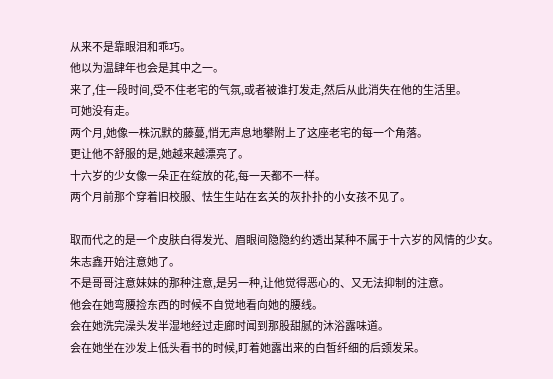从来不是靠眼泪和乖巧。
他以为温肆年也会是其中之一。
来了,住一段时间,受不住老宅的气氛,或者被谁打发走,然后从此消失在他的生活里。
可她没有走。
两个月,她像一株沉默的藤蔓,悄无声息地攀附上了这座老宅的每一个角落。
更让他不舒服的是,她越来越漂亮了。
十六岁的少女像一朵正在绽放的花,每一天都不一样。
两个月前那个穿着旧校服、怯生生站在玄关的灰扑扑的小女孩不见了。

取而代之的是一个皮肤白得发光、眉眼间隐隐约约透出某种不属于十六岁的风情的少女。
朱志鑫开始注意她了。
不是哥哥注意妹妹的那种注意,是另一种,让他觉得恶心的、又无法抑制的注意。
他会在她弯腰捡东西的时候不自觉地看向她的腰线。
会在她洗完澡头发半湿地经过走廊时闻到那股甜腻的沐浴露味道。
会在她坐在沙发上低头看书的时候,盯着她露出来的白皙纤细的后颈发呆。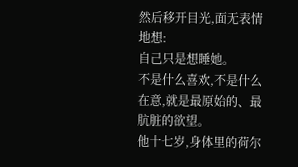然后移开目光,面无表情地想:
自己只是想睡她。
不是什么喜欢,不是什么在意,就是最原始的、最肮脏的欲望。
他十七岁,身体里的荷尔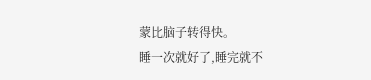蒙比脑子转得快。
睡一次就好了,睡完就不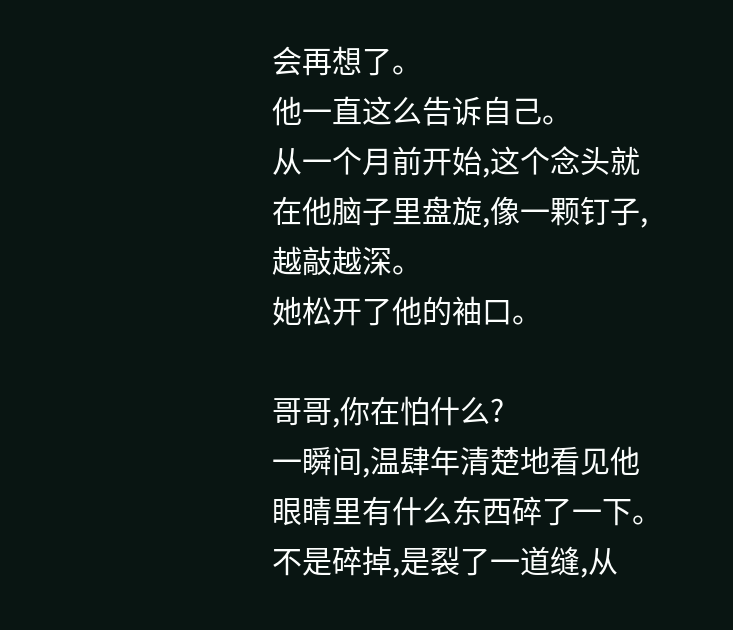会再想了。
他一直这么告诉自己。
从一个月前开始,这个念头就在他脑子里盘旋,像一颗钉子,越敲越深。
她松开了他的袖口。

哥哥,你在怕什么?
一瞬间,温肆年清楚地看见他眼睛里有什么东西碎了一下。
不是碎掉,是裂了一道缝,从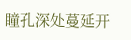瞳孔深处蔓延开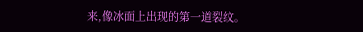来,像冰面上出现的第一道裂纹。